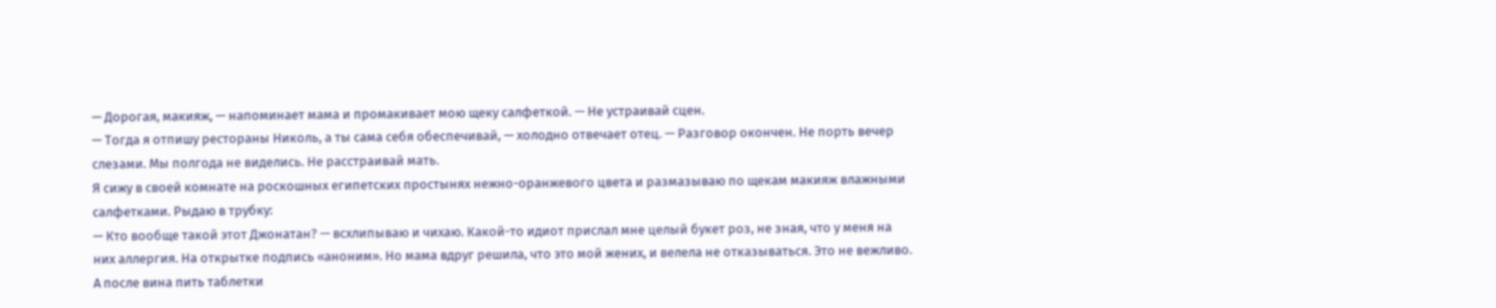— Дорогая, макияж, — напоминает мама и промакивает мою щеку салфеткой. — Не устраивай сцен.
— Тогда я отпишу рестораны Николь, а ты сама себя обеспечивай, — холодно отвечает отец. — Разговор окончен. Не порть вечер слезами. Мы полгода не виделись. Не расстраивай мать.
Я сижу в своей комнате на роскошных египетских простынях нежно-оранжевого цвета и размазываю по щекам макияж влажными салфетками. Рыдаю в трубку:
— Кто вообще такой этот Джонатан? — всхлипываю и чихаю. Какой-то идиот прислал мне целый букет роз, не зная, что у меня на них аллергия. На открытке подпись «аноним». Но мама вдруг решила, что это мой жених, и велела не отказываться. Это не вежливо. А после вина пить таблетки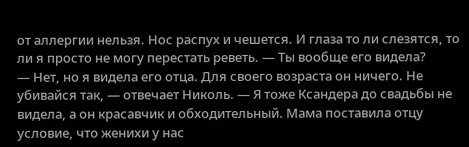от аллергии нельзя. Нос распух и чешется. И глаза то ли слезятся, то ли я просто не могу перестать реветь. — Ты вообще его видела?
— Нет, но я видела его отца. Для своего возраста он ничего. Не убивайся так, — отвечает Николь. — Я тоже Ксандера до свадьбы не видела, а он красавчик и обходительный. Мама поставила отцу условие, что женихи у нас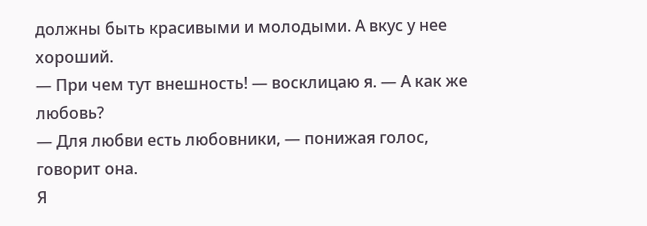должны быть красивыми и молодыми. А вкус у нее хороший.
— При чем тут внешность! — восклицаю я. — А как же любовь?
— Для любви есть любовники, — понижая голос, говорит она.
Я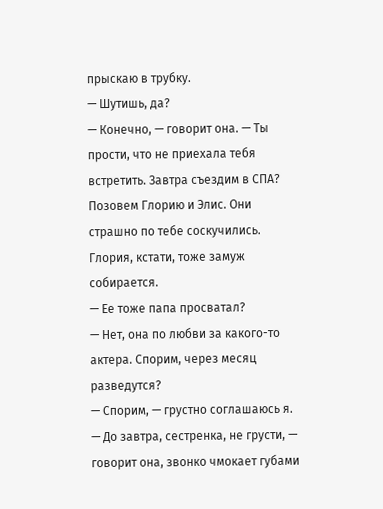прыскаю в трубку.
— Шутишь, да?
— Конечно, — говорит она. — Ты прости, что не приехала тебя встретить. Завтра съездим в СПА? Позовем Глорию и Элис. Они страшно по тебе соскучились. Глория, кстати, тоже замуж собирается.
— Ее тоже папа просватал?
— Нет, она по любви за какого-то актера. Спорим, через месяц разведутся?
— Спорим, — грустно соглашаюсь я.
— До завтра, сестренка, не грусти, — говорит она, звонко чмокает губами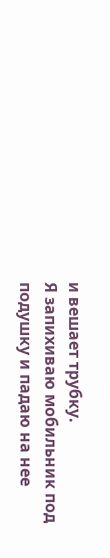и вешает трубку.
Я запихиваю мобильник под подушку и падаю на нее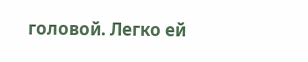головой. Легко ей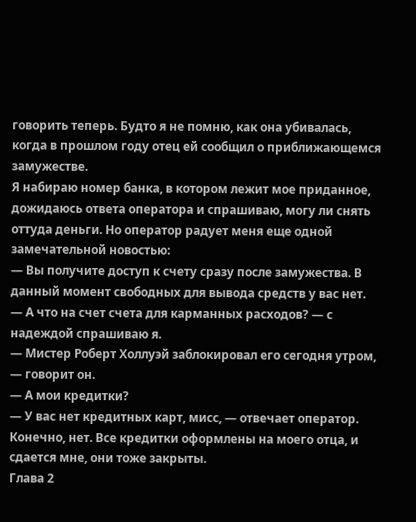говорить теперь. Будто я не помню, как она убивалась, когда в прошлом году отец ей сообщил о приближающемся замужестве.
Я набираю номер банка, в котором лежит мое приданное, дожидаюсь ответа оператора и спрашиваю, могу ли снять оттуда деньги. Но оператор радует меня еще одной замечательной новостью:
— Вы получите доступ к счету сразу после замужества. В данный момент свободных для вывода средств у вас нет.
— А что на счет счета для карманных расходов? — с надеждой спрашиваю я.
— Мистер Роберт Холлуэй заблокировал его сегодня утром, — говорит он.
— А мои кредитки?
— У вас нет кредитных карт, мисс, — отвечает оператор.
Конечно, нет. Все кредитки оформлены на моего отца, и сдается мне, они тоже закрыты.
Глава 2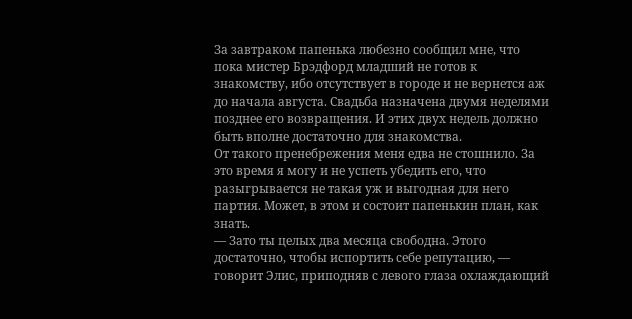За завтраком папенька любезно сообщил мне, что пока мистер Брэдфорд младший не готов к знакомству, ибо отсутствует в городе и не вернется аж до начала августа. Свадьба назначена двумя неделями позднее его возвращения. И этих двух недель должно быть вполне достаточно для знакомства.
От такого пренебрежения меня едва не стошнило. За это время я могу и не успеть убедить его, что разыгрывается не такая уж и выгодная для него партия. Может, в этом и состоит папенькин план, как знать.
— Зато ты целых два месяца свободна. Этого достаточно, чтобы испортить себе репутацию, — говорит Элис, приподняв с левого глаза охлаждающий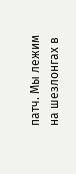патч. Мы лежим на шезлонгах в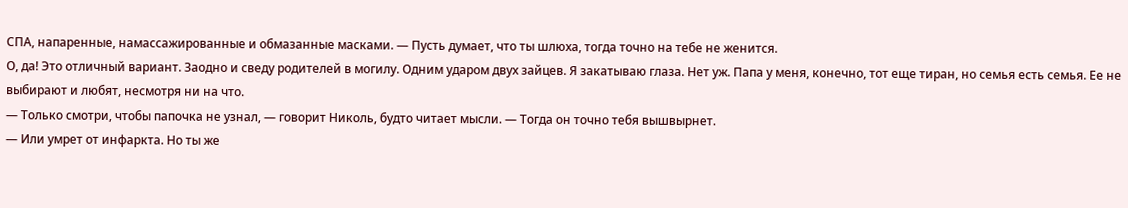СПА, напаренные, намассажированные и обмазанные масками. — Пусть думает, что ты шлюха, тогда точно на тебе не женится.
О, да! Это отличный вариант. Заодно и сведу родителей в могилу. Одним ударом двух зайцев. Я закатываю глаза. Нет уж. Папа у меня, конечно, тот еще тиран, но семья есть семья. Ее не выбирают и любят, несмотря ни на что.
— Только смотри, чтобы папочка не узнал, — говорит Николь, будто читает мысли. — Тогда он точно тебя вышвырнет.
— Или умрет от инфаркта. Но ты же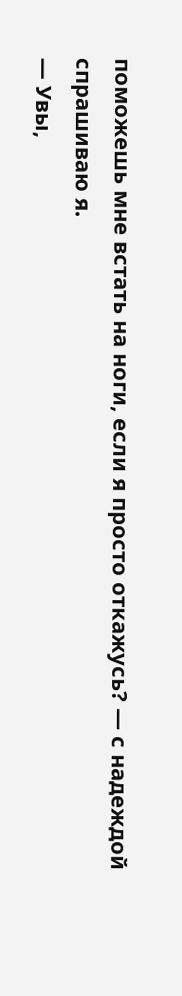поможешь мне встать на ноги, если я просто откажусь? — с надеждой спрашиваю я.
— Увы,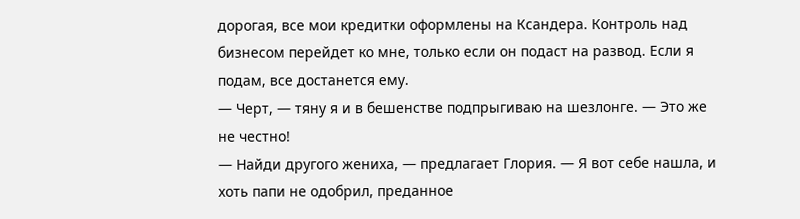дорогая, все мои кредитки оформлены на Ксандера. Контроль над бизнесом перейдет ко мне, только если он подаст на развод. Если я подам, все достанется ему.
— Черт, — тяну я и в бешенстве подпрыгиваю на шезлонге. — Это же не честно!
— Найди другого жениха, — предлагает Глория. — Я вот себе нашла, и хоть папи не одобрил, преданное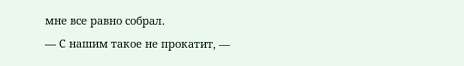мне все равно собрал.
— С нашим такое не прокатит, —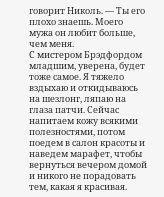говорит Николь. — Ты его плохо знаешь. Моего мужа он любит больше, чем меня.
С мистером Брэдфордом младшим, уверена, будет тоже самое. Я тяжело вздыхаю и откидываюсь на шезлонг, ляпаю на глаза патчи. Сейчас напитаем кожу всякими полезностями, потом поедем в салон красоты и наведем марафет, чтобы вернуться вечером домой и никого не порадовать тем, какая я красивая.